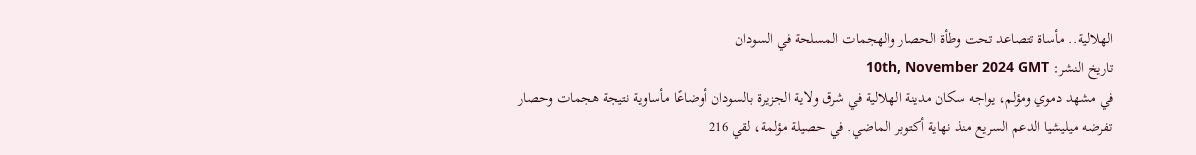الهلالية.. مأساة تتصاعد تحت وطأة الحصار والهجمات المسلحة في السودان
تاريخ النشر: 10th, November 2024 GMT
في مشهد دموي ومؤلم، يواجه سكان مدينة الهلالية في شرق ولاية الجزيرة بالسودان أوضاعًا مأساوية نتيجة هجمات وحصار تفرضه ميليشيا الدعم السريع منذ نهاية أكتوبر الماضي. في حصيلة مؤلمة، لقي 216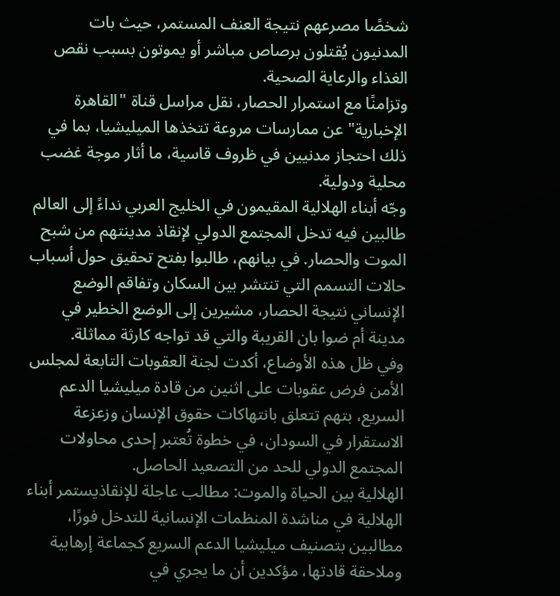شخصًا مصرعهم نتيجة العنف المستمر، حيث بات المدنيون يُقتلون برصاص مباشر أو يموتون بسبب نقص الغذاء والرعاية الصحية.
وتزامنًا مع استمرار الحصار، نقل مراسل قناة "القاهرة الإخبارية" عن ممارسات مروعة تتخذها الميليشيا، بما في ذلك احتجاز مدنيين في ظروف قاسية، ما أثار موجة غضب محلية ودولية.
وجّه أبناء الهلالية المقيمون في الخليج العربي نداءً إلى العالم طالبين فيه تدخل المجتمع الدولي لإنقاذ مدينتهم من شبح الموت والحصار. في بيانهم، طالبوا بفتح تحقيق حول أسباب حالات التسمم التي تنتشر بين السكان وتفاقم الوضع الإنساني نتيجة الحصار، مشيرين إلى الوضع الخطير في مدينة أم ضوا بان القريبة والتي قد تواجه كارثة مماثلة.
وفي ظل هذه الأوضاع، أكدت لجنة العقوبات التابعة لمجلس الأمن فرض عقوبات على اثنين من قادة ميليشيا الدعم السريع، بتهم تتعلق بانتهاكات حقوق الإنسان وزعزعة الاستقرار في السودان، في خطوة تُعتبر إحدى محاولات المجتمع الدولي للحد من التصعيد الحاصل.
الهلالية بين الحياة والموت: مطالب عاجلة للإنقاذيستمر أبناء الهلالية في مناشدة المنظمات الإنسانية للتدخل فورًا، مطالبين بتصنيف ميليشيا الدعم السريع كجماعة إرهابية وملاحقة قادتها، مؤكدين أن ما يجري في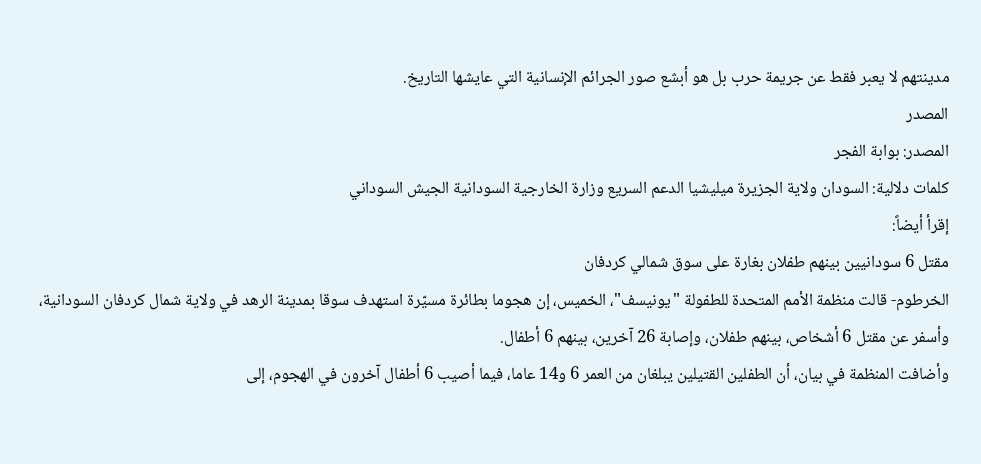مدينتهم لا يعبر فقط عن جريمة حرب بل هو أبشع صور الجرائم الإنسانية التي عايشها التاريخ.
المصدر
المصدر: بوابة الفجر
كلمات دلالية: السودان ولاية الجزيرة ميليشيا الدعم السريع وزارة الخارجية السودانية الجيش السوداني
إقرأ أيضاً:
مقتل 6 سودانيين بينهم طفلان بغارة على سوق شمالي كردفان
الخرطوم- قالت منظمة الأمم المتحدة للطفولة "يونيسف"، الخميس، إن هجوما بطائرة مسيّرة استهدف سوقا بمدينة الرهد في ولاية شمال كردفان السودانية، وأسفر عن مقتل 6 أشخاص، بينهم طفلان، وإصابة 26 آخرين، بينهم 6 أطفال.
وأضافت المنظمة في بيان، أن الطفلين القتيلين يبلغان من العمر 6 و14 عاما، فيما أصيب 6 أطفال آخرون في الهجوم، إلى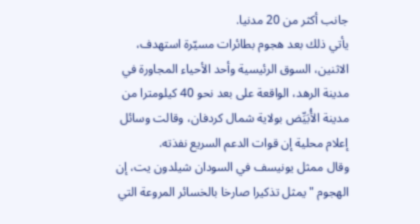جانب أكثر من 20 مدنيا.
يأتي ذلك بعد هجوم بطائرات مسيّرة استهدف، الاثنين، السوق الرئيسية وأحد الأحياء المجاورة في مدينة الرهد، الواقعة على بعد نحو 40 كيلومترا من مدينة الأُبَيِّض بولاية شمال كردفان، وقالت وسائل إعلام محلية إن قوات الدعم السريع نفذته.
وقال ممثل يونيسف في السودان شيلدون يت، إن الهجوم "يمثل تذكيرا صارخا بالخسائر المروعة التي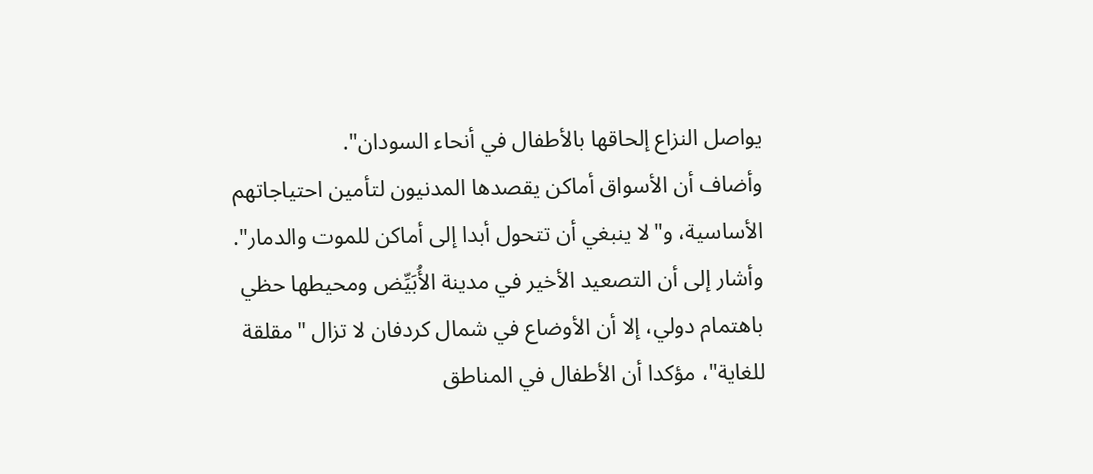يواصل النزاع إلحاقها بالأطفال في أنحاء السودان".
وأضاف أن الأسواق أماكن يقصدها المدنيون لتأمين احتياجاتهم الأساسية، و"لا ينبغي أن تتحول أبدا إلى أماكن للموت والدمار".
وأشار إلى أن التصعيد الأخير في مدينة الأُبَيِّض ومحيطها حظي باهتمام دولي، إلا أن الأوضاع في شمال كردفان لا تزال "مقلقة للغاية"، مؤكدا أن الأطفال في المناطق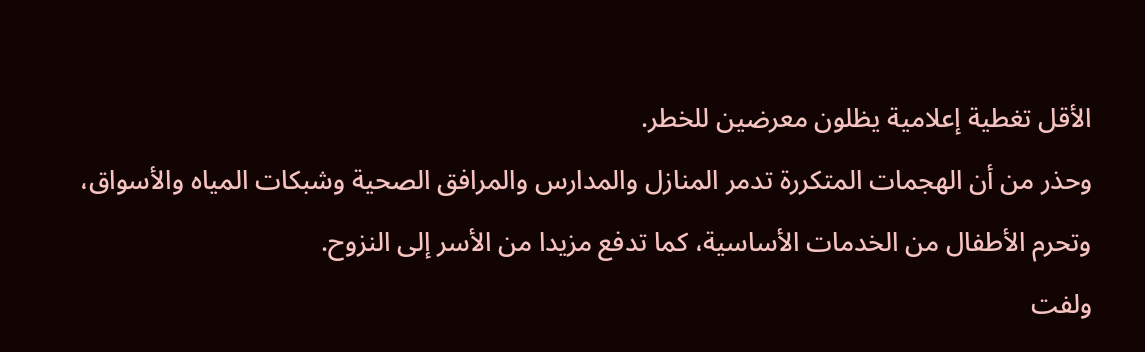الأقل تغطية إعلامية يظلون معرضين للخطر.
وحذر من أن الهجمات المتكررة تدمر المنازل والمدارس والمرافق الصحية وشبكات المياه والأسواق، وتحرم الأطفال من الخدمات الأساسية، كما تدفع مزيدا من الأسر إلى النزوح.
ولفت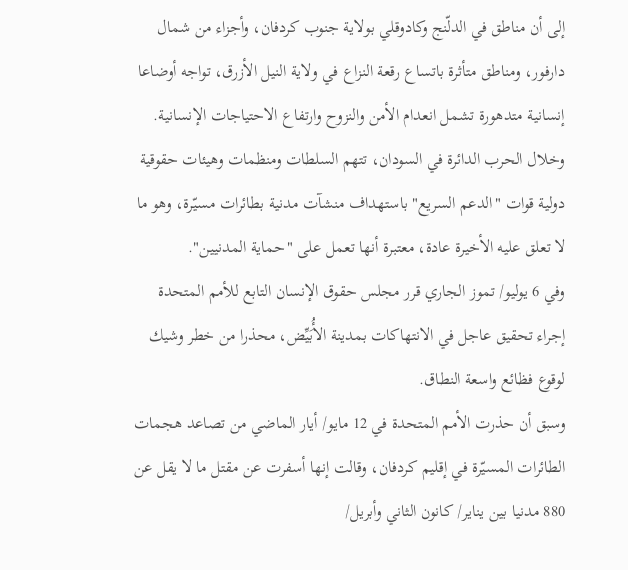إلى أن مناطق في الدلّنج وكادوقلي بولاية جنوب كردفان، وأجزاء من شمال دارفور، ومناطق متأثرة باتساع رقعة النزاع في ولاية النيل الأزرق، تواجه أوضاعا إنسانية متدهورة تشمل انعدام الأمن والنزوح وارتفاع الاحتياجات الإنسانية.
وخلال الحرب الدائرة في السودان، تتهم السلطات ومنظمات وهيئات حقوقية دولية قوات "الدعم السريع" باستهداف منشآت مدنية بطائرات مسيّرة، وهو ما لا تعلق عليه الأخيرة عادة، معتبرة أنها تعمل على "حماية المدنيين".
وفي 6 يوليو/ تموز الجاري قرر مجلس حقوق الإنسان التابع للأمم المتحدة إجراء تحقيق عاجل في الانتهاكات بمدينة الأُبَيِّض، محذرا من خطر وشيك لوقوع فظائع واسعة النطاق.
وسبق أن حذرت الأمم المتحدة في 12 مايو/ أيار الماضي من تصاعد هجمات الطائرات المسيّرة في إقليم كردفان، وقالت إنها أسفرت عن مقتل ما لا يقل عن 880 مدنيا بين يناير/ كانون الثاني وأبريل/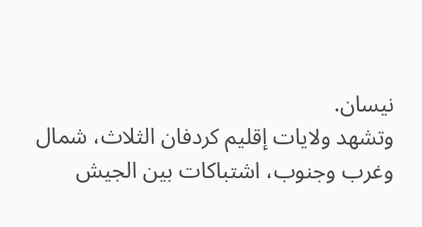نيسان.
وتشهد ولايات إقليم كردفان الثلاث، شمال وغرب وجنوب، اشتباكات بين الجيش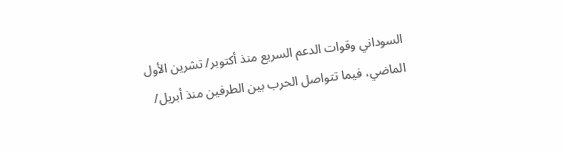السوداني وقوات الدعم السريع منذ أكتوبر/ تشرين الأول الماضي، فيما تتواصل الحرب بين الطرفين منذ أبريل/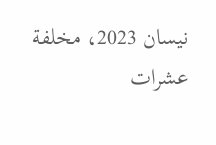نيسان 2023، مخلفة عشرات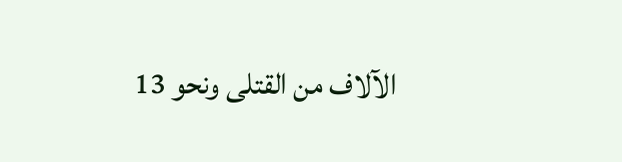الآلاف من القتلى ونحو 13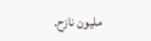مليون نازح.